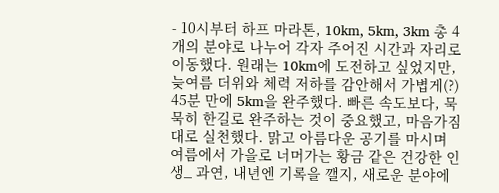- 10시부터 하프 마라톤, 10km, 5km, 3km 총 4개의 분야로 나누어 각자 주어진 시간과 자리로 이동했다. 원래는 10km에 도전하고 싶었지만, 늦여름 더위와 체력 저하를 감안해서 가볍게(?) 45분 만에 5km을 완주했다. 빠른 속도보다, 묵묵히 한길로 완주하는 것이 중요했고, 마음가짐대로 실천했다. 맑고 아름다운 공기를 마시며 여름에서 가을로 너머가는 황금 같은 건강한 인생_ 과연, 내년엔 기록을 깰지, 새로운 분야에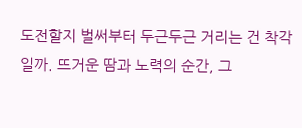도전할지 벌써부터 두근두근 거리는 건 착각일까. 뜨거운 땀과 노력의 순간, 그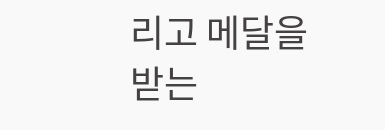리고 메달을 받는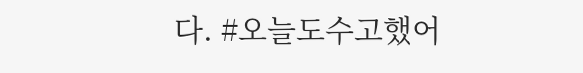다. #오늘도수고했어